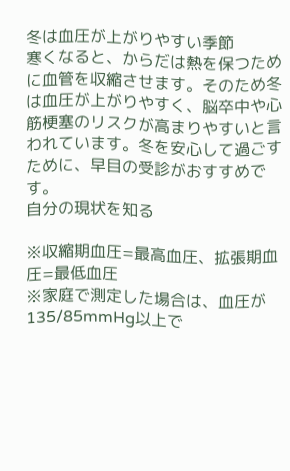冬は血圧が上がりやすい季節
寒くなると、からだは熱を保つために血管を収縮させます。そのため冬は血圧が上がりやすく、脳卒中や心筋梗塞のリスクが高まりやすいと言われています。冬を安心して過ごすために、早目の受診がおすすめです。
自分の現状を知る

※収縮期血圧=最高血圧、拡張期血圧=最低血圧
※家庭で測定した場合は、血圧が135/85mmHg以上で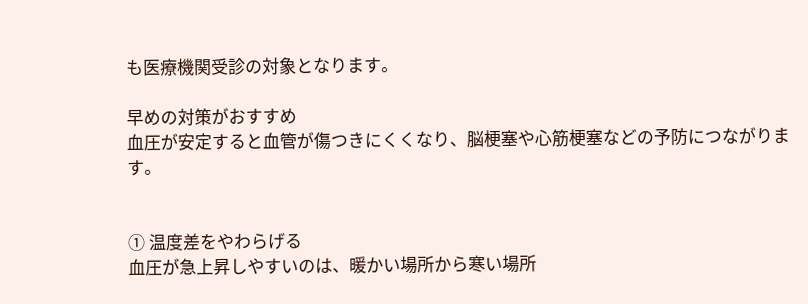も医療機関受診の対象となります。

早めの対策がおすすめ
血圧が安定すると血管が傷つきにくくなり、脳梗塞や心筋梗塞などの予防につながります。


① 温度差をやわらげる
血圧が急上昇しやすいのは、暖かい場所から寒い場所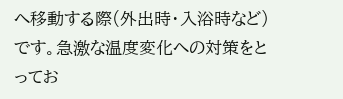へ移動する際(外出時・入浴時など)です。急激な温度変化への対策をとってお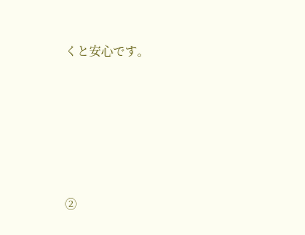くと安心です。





②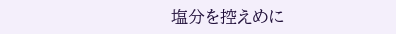塩分を控えめに